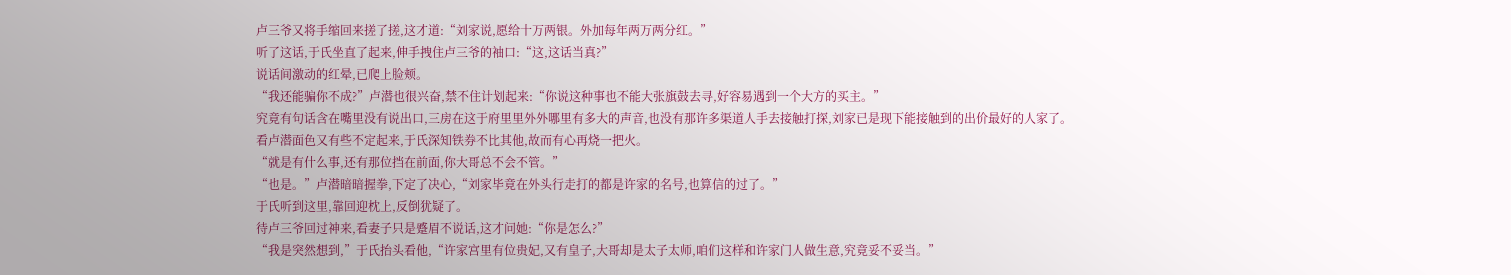卢三爷又将手缩回来搓了搓,这才道:“刘家说,愿给十万两银。外加每年两万两分红。”
听了这话,于氏坐直了起来,伸手拽住卢三爷的袖口:“这,这话当真?”
说话间激动的红晕,已爬上脸颊。
“我还能骗你不成?”卢潜也很兴奋,禁不住计划起来:“你说这种事也不能大张旗鼓去寻,好容易遇到一个大方的买主。”
究竟有句话含在嘴里没有说出口,三房在这于府里里外外哪里有多大的声音,也没有那许多渠道人手去接触打探,刘家已是现下能接触到的出价最好的人家了。
看卢潜面色又有些不定起来,于氏深知铁券不比其他,故而有心再烧一把火。
“就是有什么事,还有那位挡在前面,你大哥总不会不管。”
“也是。”卢潜暗暗握拳,下定了决心,“刘家毕竟在外头行走打的都是许家的名号,也算信的过了。”
于氏听到这里,靠回迎枕上,反倒犹疑了。
待卢三爷回过神来,看妻子只是蹙眉不说话,这才问她:“你是怎么?”
“我是突然想到,”于氏抬头看他,“许家宫里有位贵妃,又有皇子,大哥却是太子太师,咱们这样和许家门人做生意,究竟妥不妥当。”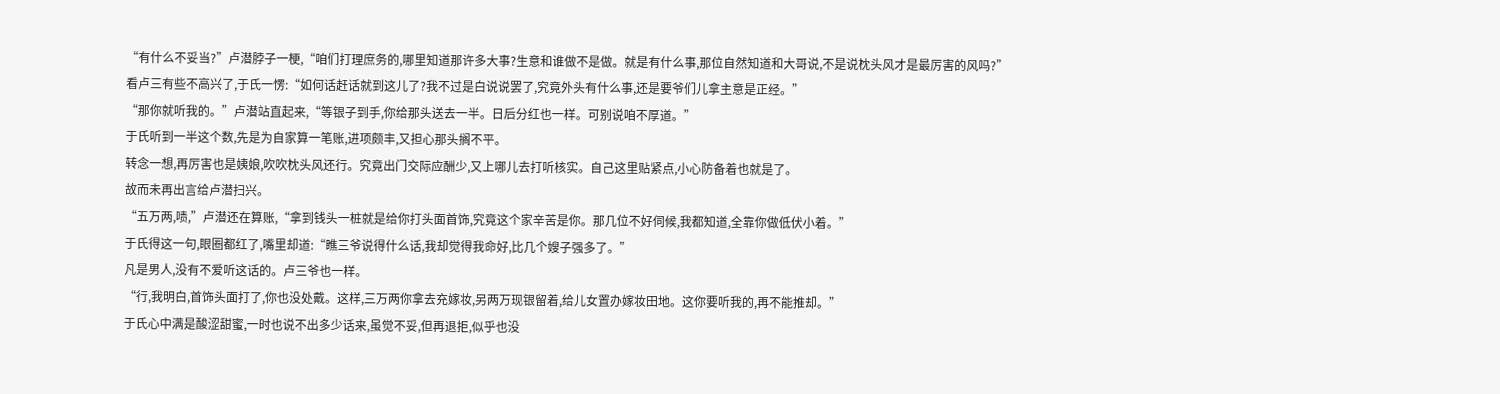“有什么不妥当?”卢潜脖子一梗,“咱们打理庶务的,哪里知道那许多大事?生意和谁做不是做。就是有什么事,那位自然知道和大哥说,不是说枕头风才是最厉害的风吗?”
看卢三有些不高兴了,于氏一愣:“如何话赶话就到这儿了?我不过是白说说罢了,究竟外头有什么事,还是要爷们儿拿主意是正经。”
“那你就听我的。”卢潜站直起来,“等银子到手,你给那头送去一半。日后分红也一样。可别说咱不厚道。”
于氏听到一半这个数,先是为自家算一笔账,进项颇丰,又担心那头搁不平。
转念一想,再厉害也是姨娘,吹吹枕头风还行。究竟出门交际应酬少,又上哪儿去打听核实。自己这里贴紧点,小心防备着也就是了。
故而未再出言给卢潜扫兴。
“五万两,啧,”卢潜还在算账,“拿到钱头一桩就是给你打头面首饰,究竟这个家辛苦是你。那几位不好伺候,我都知道,全靠你做低伏小着。”
于氏得这一句,眼圈都红了,嘴里却道:“瞧三爷说得什么话,我却觉得我命好,比几个嫂子强多了。”
凡是男人,没有不爱听这话的。卢三爷也一样。
“行,我明白,首饰头面打了,你也没处戴。这样,三万两你拿去充嫁妆,另两万现银留着,给儿女置办嫁妆田地。这你要听我的,再不能推却。”
于氏心中满是酸涩甜蜜,一时也说不出多少话来,虽觉不妥,但再退拒,似乎也没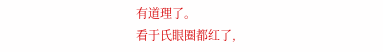有道理了。
看于氏眼圈都红了,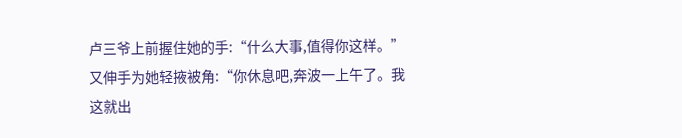卢三爷上前握住她的手:“什么大事,值得你这样。”
又伸手为她轻掖被角:“你休息吧,奔波一上午了。我这就出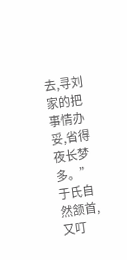去,寻刘家的把事情办妥,省得夜长梦多。”
于氏自然颔首,又叮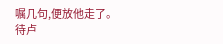嘱几句,便放他走了。
待卢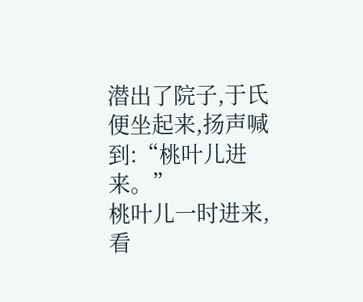潜出了院子,于氏便坐起来,扬声喊到:“桃叶儿进来。”
桃叶儿一时进来,看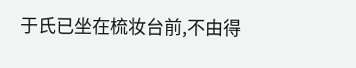于氏已坐在梳妆台前,不由得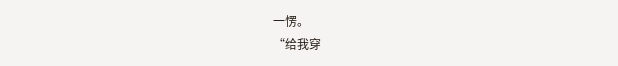一愣。
“给我穿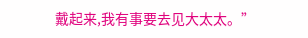戴起来,我有事要去见大太太。”